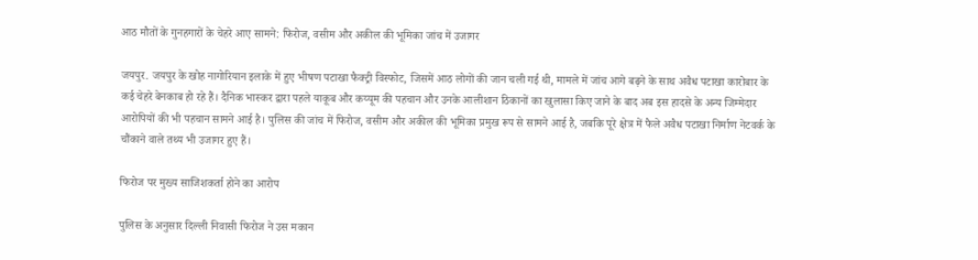आठ मौतों के गुनहगारों के चेहरे आए सामने: फिरोज, वसीम और अकील की भूमिका जांच में उजागर

जयपुर. जयपुर के खोह नागोरियान इलाके में हुए भीषण पटाखा फैक्ट्री विस्फोट, जिसमें आठ लोगों की जान चली गई थी, मामले में जांच आगे बढ़ने के साथ अवैध पटाखा कारोबार के कई चेहरे बेनकाब हो रहे हैं। दैनिक भास्कर द्वारा पहले याकूब और कय्यूम की पहचान और उनके आलीशान ठिकानों का खुलासा किए जाने के बाद अब इस हादसे के अन्य जिम्मेदार आरोपियों की भी पहचान सामने आई है। पुलिस की जांच में फिरोज, वसीम और अकील की भूमिका प्रमुख रूप से सामने आई है, जबकि पूरे क्षेत्र में फैले अवैध पटाखा निर्माण नेटवर्क के चौंकाने वाले तथ्य भी उजागर हुए हैं।

फिरोज पर मुख्य साजिशकर्ता होने का आरोप

पुलिस के अनुसार दिल्ली निवासी फिरोज ने उस मकान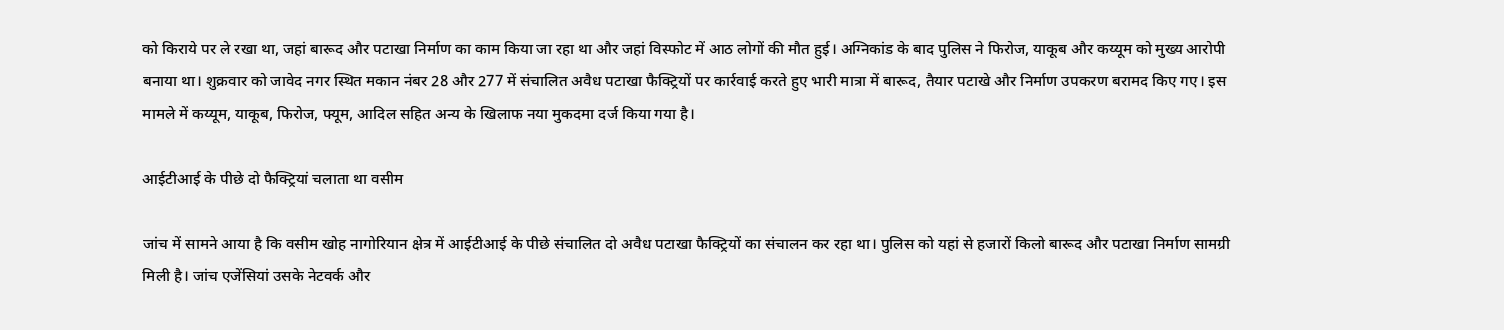को किराये पर ले रखा था, जहां बारूद और पटाखा निर्माण का काम किया जा रहा था और जहां विस्फोट में आठ लोगों की मौत हुई। अग्निकांड के बाद पुलिस ने फिरोज, याकूब और कय्यूम को मुख्य आरोपी बनाया था। शुक्रवार को जावेद नगर स्थित मकान नंबर 28 और 277 में संचालित अवैध पटाखा फैक्ट्रियों पर कार्रवाई करते हुए भारी मात्रा में बारूद, तैयार पटाखे और निर्माण उपकरण बरामद किए गए। इस मामले में कय्यूम, याकूब, फिरोज, फ्यूम, आदिल सहित अन्य के खिलाफ नया मुकदमा दर्ज किया गया है।

आईटीआई के पीछे दो फैक्ट्रियां चलाता था वसीम

जांच में सामने आया है कि वसीम खोह नागोरियान क्षेत्र में आईटीआई के पीछे संचालित दो अवैध पटाखा फैक्ट्रियों का संचालन कर रहा था। पुलिस को यहां से हजारों किलो बारूद और पटाखा निर्माण सामग्री मिली है। जांच एजेंसियां उसके नेटवर्क और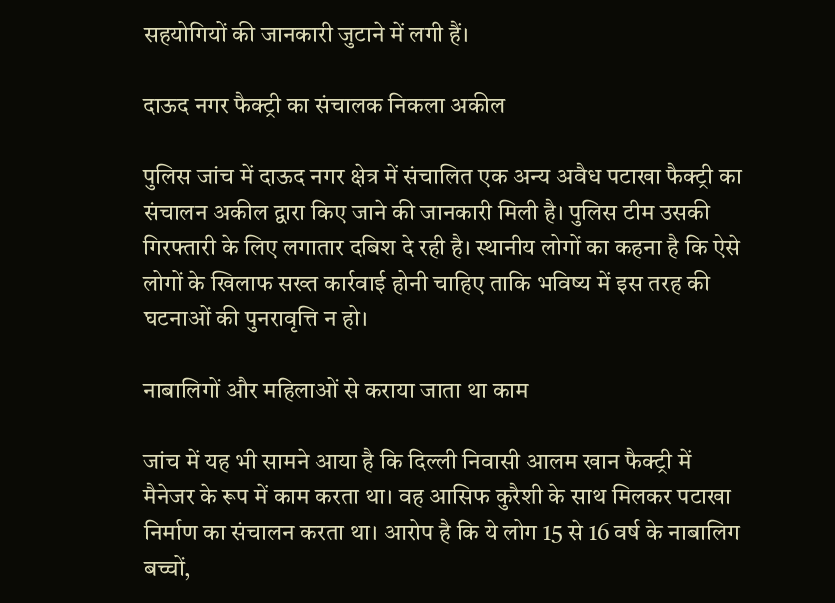सहयोगियों की जानकारी जुटाने में लगी हैं।

दाऊद नगर फैक्ट्री का संचालक निकला अकील

पुलिस जांच में दाऊद नगर क्षेत्र में संचालित एक अन्य अवैध पटाखा फैक्ट्री का संचालन अकील द्वारा किए जाने की जानकारी मिली है। पुलिस टीम उसकी गिरफ्तारी के लिए लगातार दबिश दे रही है। स्थानीय लोगों का कहना है कि ऐसे लोगों के खिलाफ सख्त कार्रवाई होनी चाहिए ताकि भविष्य में इस तरह की घटनाओं की पुनरावृत्ति न हो।

नाबालिगों और महिलाओं से कराया जाता था काम

जांच में यह भी सामने आया है कि दिल्ली निवासी आलम खान फैक्ट्री में मैनेजर के रूप में काम करता था। वह आसिफ कुरैशी के साथ मिलकर पटाखा निर्माण का संचालन करता था। आरोप है कि ये लोग 15 से 16 वर्ष के नाबालिग बच्चों,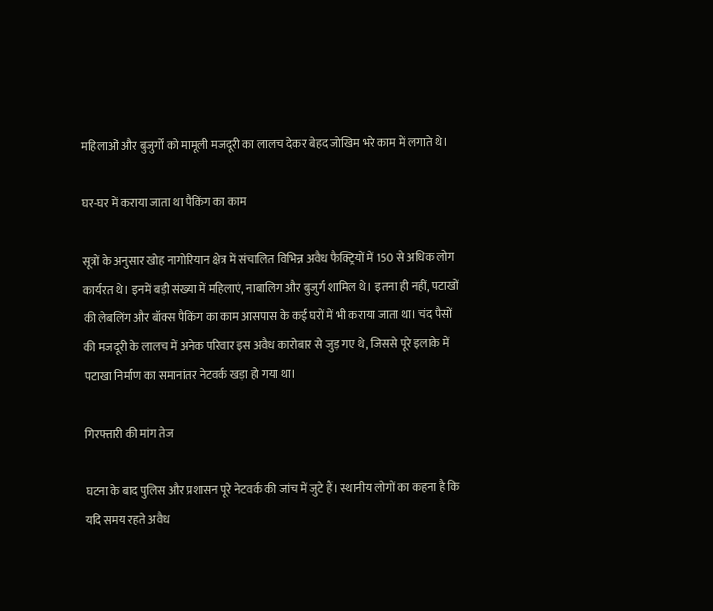महिलाओं और बुजुर्गों को मामूली मजदूरी का लालच देकर बेहद जोखिम भरे काम में लगाते थे।

घर-घर में कराया जाता था पैकिंग का काम

सूत्रों के अनुसार खोह नागोरियान क्षेत्र में संचालित विभिन्न अवैध फैक्ट्रियों में 150 से अधिक लोग कार्यरत थे। इनमें बड़ी संख्या में महिलाएं, नाबालिग और बुजुर्ग शामिल थे। इतना ही नहीं, पटाखों की लेबलिंग और बॉक्स पैकिंग का काम आसपास के कई घरों में भी कराया जाता था। चंद पैसों की मजदूरी के लालच में अनेक परिवार इस अवैध कारोबार से जुड़ गए थे, जिससे पूरे इलाके में पटाखा निर्माण का समानांतर नेटवर्क खड़ा हो गया था।

गिरफ्तारी की मांग तेज

घटना के बाद पुलिस और प्रशासन पूरे नेटवर्क की जांच में जुटे हैं। स्थानीय लोगों का कहना है कि यदि समय रहते अवैध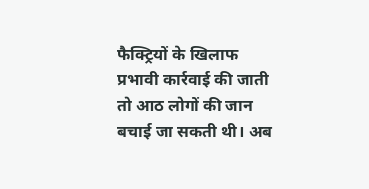फैक्ट्रियों के खिलाफ प्रभावी कार्रवाई की जाती तो आठ लोगों की जान बचाई जा सकती थी। अब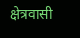क्षेत्रवासी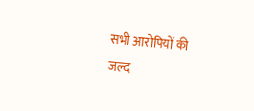सभी आरोपियों की जल्द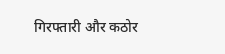गिरफ्तारी और कठोर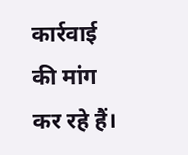कार्रवाई की मांग कर रहे हैं।